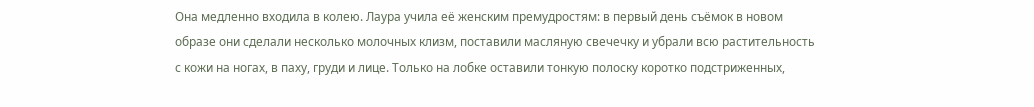Она медленно входила в колею. Лаура учила её женским премудростям: в первый день съёмок в новом образе они сделали несколько молочных клизм, поставили масляную свечечку и убрали всю растительность с кожи на ногах, в паху, груди и лице. Только на лобке оставили тонкую полоску коротко подстриженных,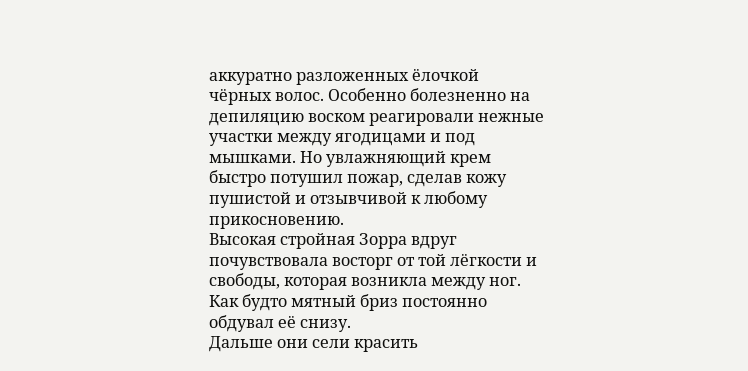аккуратно разложенных ёлочкой чёрных волос. Особенно болезненно на депиляцию воском реагировали нежные участки между ягодицами и под мышками. Но увлажняющий крем быстро потушил пожар, сделав кожу пушистой и отзывчивой к любому прикосновению.
Высокая стройная Зорра вдруг почувствовала восторг от той лёгкости и свободы, которая возникла между ног. Как будто мятный бриз постоянно обдувал её снизу.
Дальше они сели красить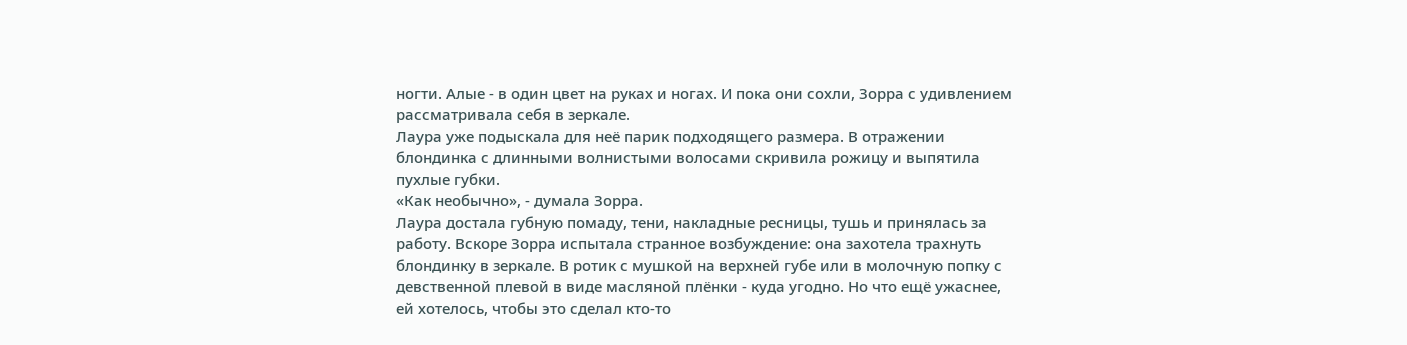ногти. Алые - в один цвет на руках и ногах. И пока они сохли, Зорра с удивлением рассматривала себя в зеркале.
Лаура уже подыскала для неё парик подходящего размера. В отражении блондинка с длинными волнистыми волосами скривила рожицу и выпятила пухлые губки.
«Как необычно», - думала Зорра.
Лаура достала губную помаду, тени, накладные ресницы, тушь и принялась за работу. Вскоре Зорра испытала странное возбуждение: она захотела трахнуть блондинку в зеркале. В ротик с мушкой на верхней губе или в молочную попку с девственной плевой в виде масляной плёнки - куда угодно. Но что ещё ужаснее, ей хотелось, чтобы это сделал кто-то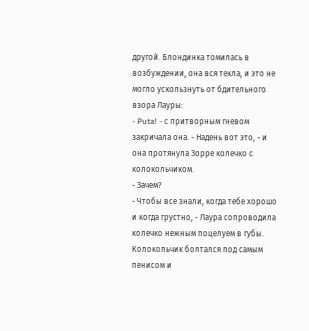другой. Блондинка томилась в возбуждении, она вся текла, и это не могло ускользнуть от бдительного взора Лауры:
- Puta! - с притворным гневом закричала она. - Надень вот это, - и она протянула Зорре колечко с колокольчиком.
- Зачем?
- Чтобы все знали, когда тебе хорошо и когда грустно, - Лаура сопроводила колечко нежным поцелуем в губы.
Колокольчик болтался под самым пенисом и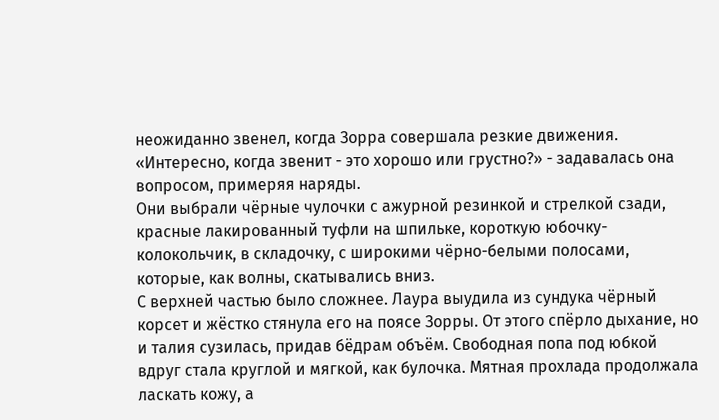неожиданно звенел, когда Зорра совершала резкие движения.
«Интересно, когда звенит - это хорошо или грустно?» - задавалась она вопросом, примеряя наряды.
Они выбрали чёрные чулочки с ажурной резинкой и стрелкой сзади, красные лакированный туфли на шпильке, короткую юбочку-колокольчик, в складочку, с широкими чёрно-белыми полосами, которые, как волны, скатывались вниз.
С верхней частью было сложнее. Лаура выудила из сундука чёрный корсет и жёстко стянула его на поясе Зорры. От этого спёрло дыхание, но и талия сузилась, придав бёдрам объём. Свободная попа под юбкой вдруг стала круглой и мягкой, как булочка. Мятная прохлада продолжала ласкать кожу, а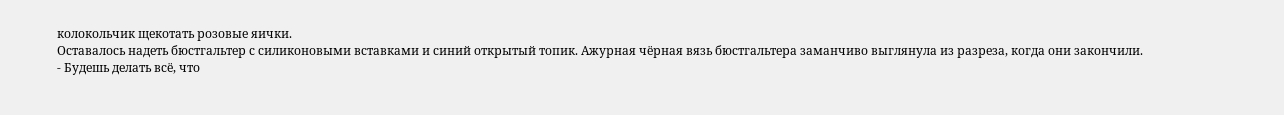колокольчик щекотать розовые яички.
Оставалось надеть бюстгальтер с силиконовыми вставками и синий открытый топик. Ажурная чёрная вязь бюстгальтера заманчиво выглянула из разреза, когда они закончили.
- Будешь делать всё, что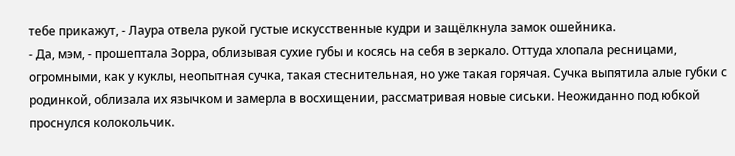тебе прикажут, - Лаура отвела рукой густые искусственные кудри и защёлкнула замок ошейника.
- Да, мэм, - прошептала Зорра, облизывая сухие губы и косясь на себя в зеркало. Оттуда хлопала ресницами, огромными, как у куклы, неопытная сучка, такая стеснительная, но уже такая горячая. Сучка выпятила алые губки с родинкой, облизала их язычком и замерла в восхищении, рассматривая новые сиськи. Неожиданно под юбкой проснулся колокольчик.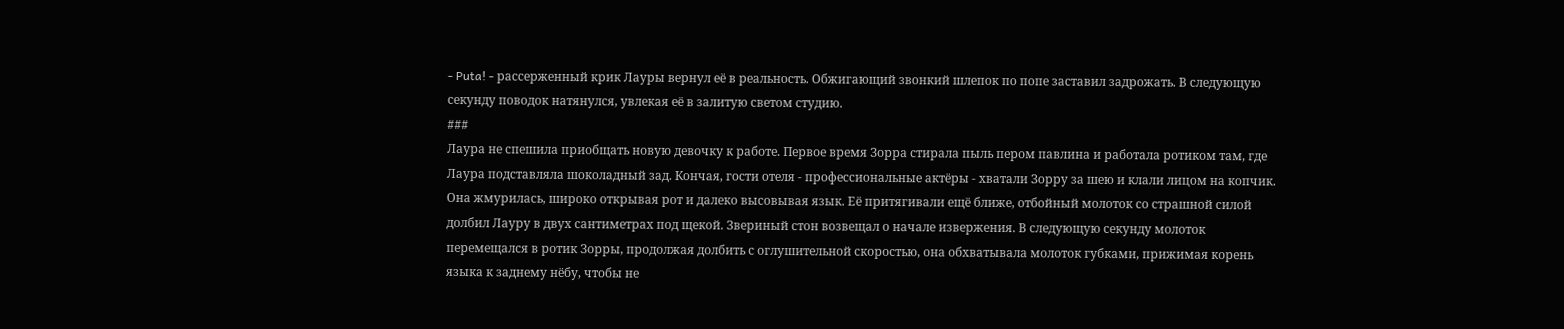- Puta! - рассерженный крик Лауры вернул её в реальность. Обжигающий звонкий шлепок по попе заставил задрожать. В следующую секунду поводок натянулся, увлекая её в залитую светом студию.
###
Лаура не спешила приобщать новую девочку к работе. Первое время Зорра стирала пыль пером павлина и работала ротиком там, где Лаура подставляла шоколадный зад. Кончая, гости отеля - профессиональные актёры - хватали Зорру за шею и клали лицом на копчик. Она жмурилась, широко открывая рот и далеко высовывая язык. Её притягивали ещё ближе, отбойный молоток со страшной силой долбил Лауру в двух сантиметрах под щекой. Звериный стон возвещал о начале извержения. В следующую секунду молоток перемещался в ротик Зорры, продолжая долбить с оглушительной скоростью, она обхватывала молоток губками, прижимая корень языка к заднему нёбу, чтобы не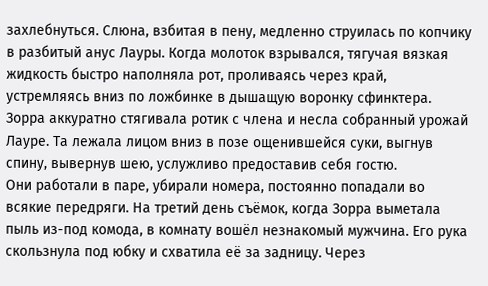захлебнуться. Слюна, взбитая в пену, медленно струилась по копчику в разбитый анус Лауры. Когда молоток взрывался, тягучая вязкая жидкость быстро наполняла рот, проливаясь через край, устремляясь вниз по ложбинке в дышащую воронку сфинктера. Зорра аккуратно стягивала ротик с члена и несла собранный урожай Лауре. Та лежала лицом вниз в позе ощенившейся суки, выгнув спину, вывернув шею, услужливо предоставив себя гостю.
Они работали в паре, убирали номера, постоянно попадали во всякие передряги. На третий день съёмок, когда Зорра выметала пыль из-под комода, в комнату вошёл незнакомый мужчина. Его рука скользнула под юбку и схватила её за задницу. Через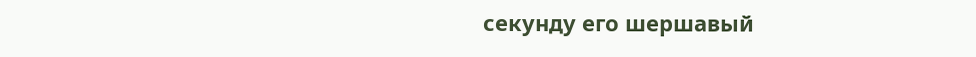секунду его шершавый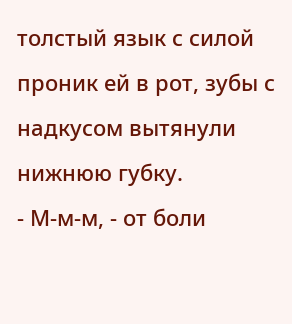толстый язык с силой проник ей в рот, зубы с надкусом вытянули нижнюю губку.
- М-м-м, - от боли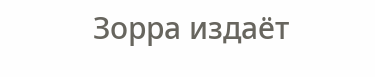Зорра издаёт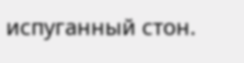испуганный стон.